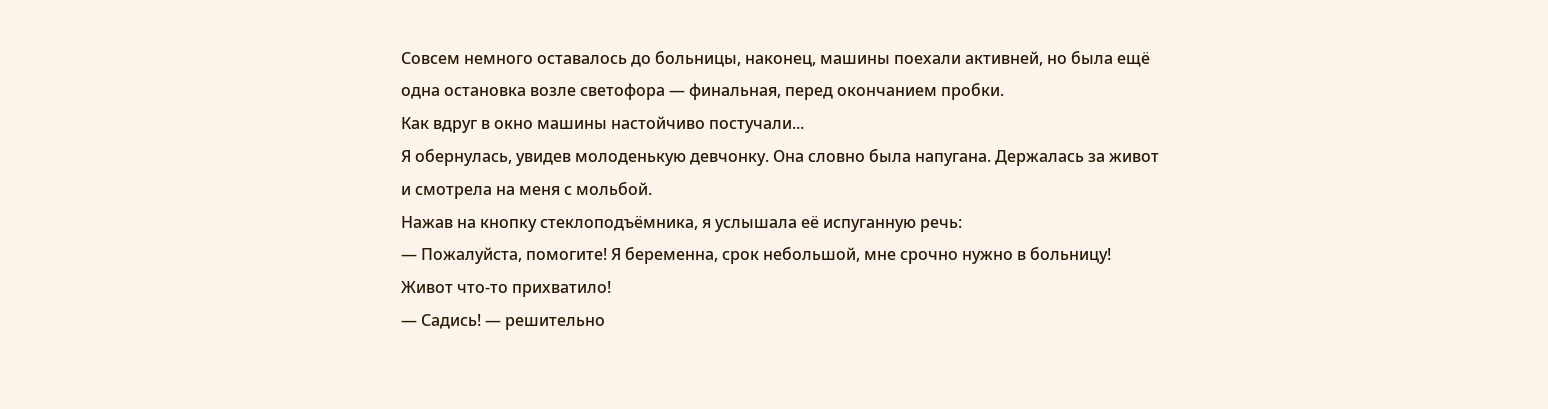Совсем немного оставалось до больницы, наконец, машины поехали активней, но была ещё одна остановка возле светофора — финальная, перед окончанием пробки.
Как вдруг в окно машины настойчиво постучали...
Я обернулась, увидев молоденькую девчонку. Она словно была напугана. Держалась за живот и смотрела на меня с мольбой.
Нажав на кнопку стеклоподъёмника, я услышала её испуганную речь:
— Пожалуйста, помогите! Я беременна, срок небольшой, мне срочно нужно в больницу! Живот что-то прихватило!
— Садись! — решительно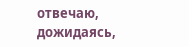отвечаю, дожидаясь,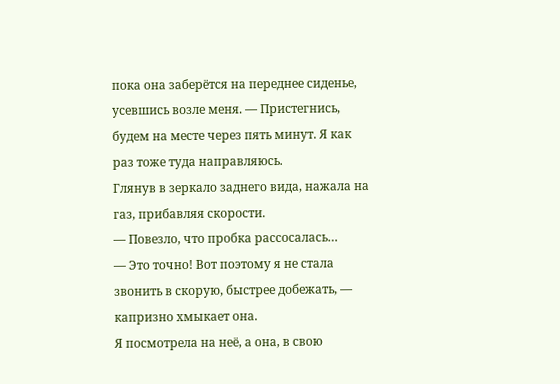пока она заберётся на переднее сиденье, усевшись возле меня. — Пристегнись, будем на месте через пять минут. Я как раз тоже туда направляюсь.
Глянув в зеркало заднего вида, нажала на газ, прибавляя скорости.
— Повезло, что пробка рассосалась…
— Это точно! Вот поэтому я не стала звонить в скорую, быстрее добежать, — капризно хмыкает она.
Я посмотрела на неё, а она, в свою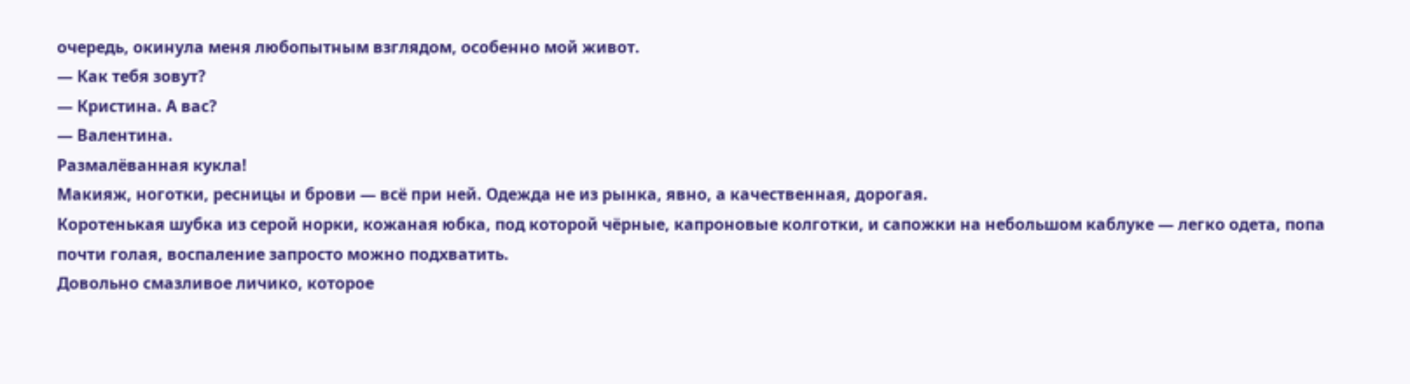очередь, окинула меня любопытным взглядом, особенно мой живот.
— Как тебя зовут?
— Кристина. А вас?
— Валентина.
Размалёванная кукла!
Макияж, ноготки, ресницы и брови — всё при ней. Одежда не из рынка, явно, а качественная, дорогая.
Коротенькая шубка из серой норки, кожаная юбка, под которой чёрные, капроновые колготки, и сапожки на небольшом каблуке — легко одета, попа почти голая, воспаление запросто можно подхватить.
Довольно смазливое личико, которое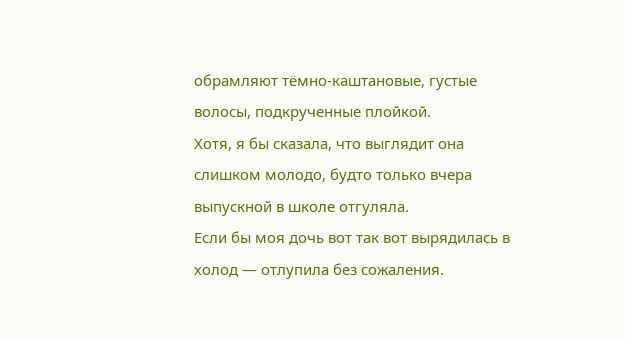обрамляют тёмно-каштановые, густые волосы, подкрученные плойкой.
Хотя, я бы сказала, что выглядит она слишком молодо, будто только вчера выпускной в школе отгуляла.
Если бы моя дочь вот так вот вырядилась в холод — отлупила без сожаления.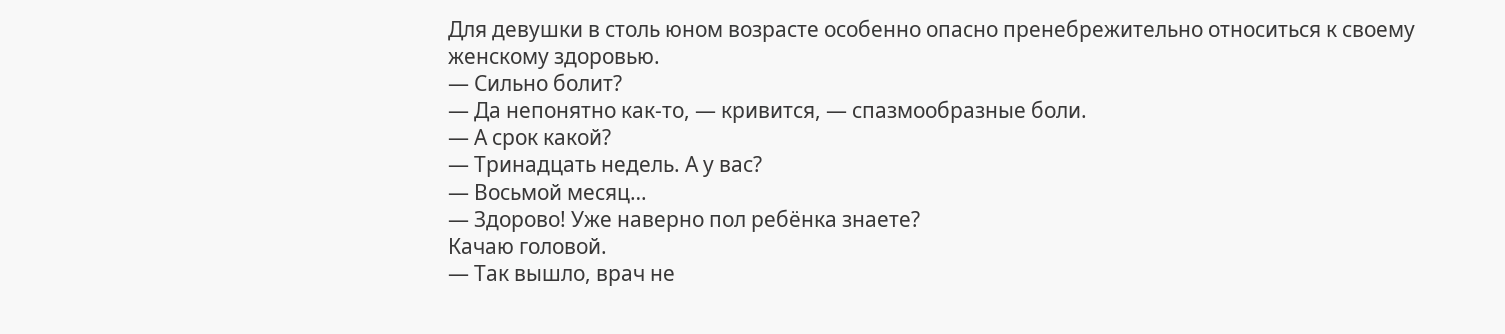Для девушки в столь юном возрасте особенно опасно пренебрежительно относиться к своему женскому здоровью.
— Сильно болит?
— Да непонятно как-то, — кривится, — спазмообразные боли.
— А срок какой?
— Тринадцать недель. А у вас?
— Восьмой месяц…
— Здорово! Уже наверно пол ребёнка знаете?
Качаю головой.
— Так вышло, врач не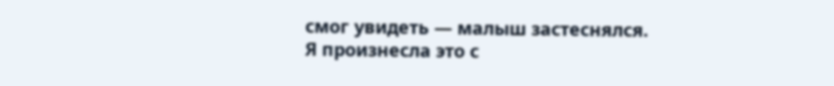смог увидеть — малыш застеснялся.
Я произнесла это с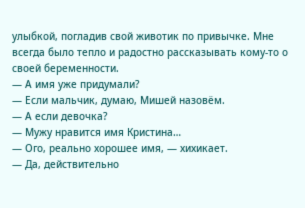улыбкой, погладив свой животик по привычке. Мне всегда было тепло и радостно рассказывать кому-то о своей беременности.
— А имя уже придумали?
— Если мальчик, думаю, Мишей назовём.
— А если девочка?
— Мужу нравится имя Кристина…
— Ого, реально хорошее имя, — хихикает.
— Да, действительно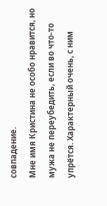совпадение.
Мне имя Кристина не особо нравится, но мужа не переубедить, если во что-то упрётся. Характерный очень, с ним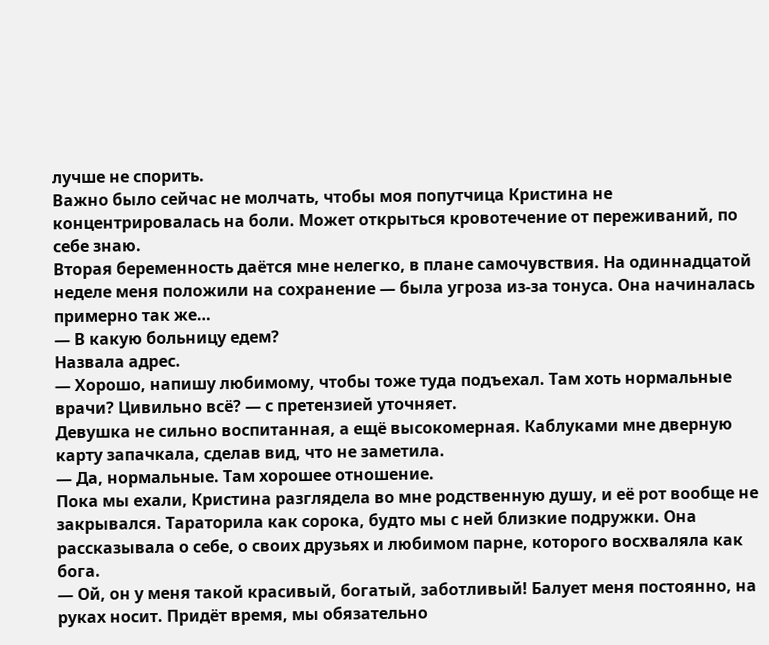лучше не спорить.
Важно было сейчас не молчать, чтобы моя попутчица Кристина не концентрировалась на боли. Может открыться кровотечение от переживаний, по себе знаю.
Вторая беременность даётся мне нелегко, в плане самочувствия. На одиннадцатой неделе меня положили на сохранение — была угроза из-за тонуса. Она начиналась примерно так же…
— В какую больницу едем?
Назвала адрес.
— Хорошо, напишу любимому, чтобы тоже туда подъехал. Там хоть нормальные врачи? Цивильно всё? — с претензией уточняет.
Девушка не сильно воспитанная, а ещё высокомерная. Каблуками мне дверную карту запачкала, сделав вид, что не заметила.
— Да, нормальные. Там хорошее отношение.
Пока мы ехали, Кристина разглядела во мне родственную душу, и её рот вообще не закрывался. Тараторила как сорока, будто мы с ней близкие подружки. Она рассказывала о себе, о своих друзьях и любимом парне, которого восхваляла как бога.
— Ой, он у меня такой красивый, богатый, заботливый! Балует меня постоянно, на руках носит. Придёт время, мы обязательно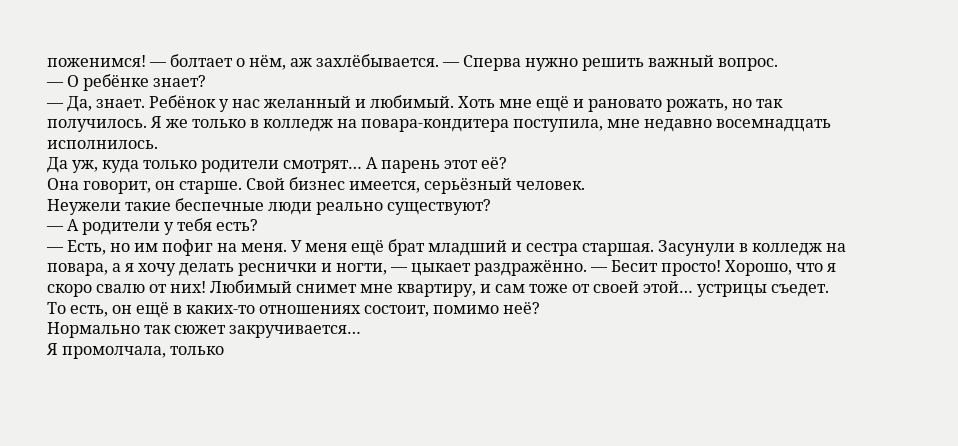поженимся! — болтает о нём, аж захлёбывается. — Сперва нужно решить важный вопрос.
— О ребёнке знает?
— Да, знает. Ребёнок у нас желанный и любимый. Хоть мне ещё и рановато рожать, но так получилось. Я же только в колледж на повара-кондитера поступила, мне недавно восемнадцать исполнилось.
Да уж, куда только родители смотрят… А парень этот её?
Она говорит, он старше. Свой бизнес имеется, серьёзный человек.
Неужели такие беспечные люди реально существуют?
— А родители у тебя есть?
— Есть, но им пофиг на меня. У меня ещё брат младший и сестра старшая. Засунули в колледж на повара, а я хочу делать реснички и ногти, — цыкает раздражённо. — Бесит просто! Хорошо, что я скоро свалю от них! Любимый снимет мне квартиру, и сам тоже от своей этой… устрицы съедет.
То есть, он ещё в каких-то отношениях состоит, помимо неё?
Нормально так сюжет закручивается…
Я промолчала, только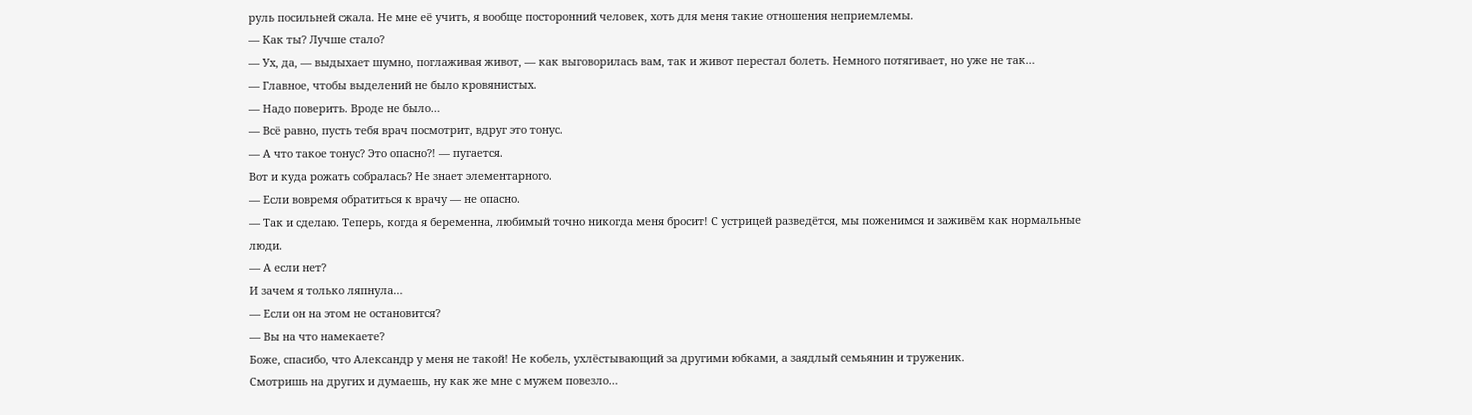руль посильней сжала. Не мне её учить, я вообще посторонний человек, хоть для меня такие отношения неприемлемы.
— Как ты? Лучше стало?
— Ух, да, — выдыхает шумно, поглаживая живот, — как выговорилась вам, так и живот перестал болеть. Немного потягивает, но уже не так…
— Главное, чтобы выделений не было кровянистых.
— Надо поверить. Вроде не было…
— Всё равно, пусть тебя врач посмотрит, вдруг это тонус.
— А что такое тонус? Это опасно?! — пугается.
Вот и куда рожать собралась? Не знает элементарного.
— Если вовремя обратиться к врачу — не опасно.
— Так и сделаю. Теперь, когда я беременна, любимый точно никогда меня бросит! С устрицей разведётся, мы поженимся и заживём как нормальные люди.
— А если нет?
И зачем я только ляпнула…
— Если он на этом не остановится?
— Вы на что намекаете?
Боже, спасибо, что Александр у меня не такой! Не кобель, ухлёстывающий за другими юбками, а заядлый семьянин и труженик.
Смотришь на других и думаешь, ну как же мне с мужем повезло…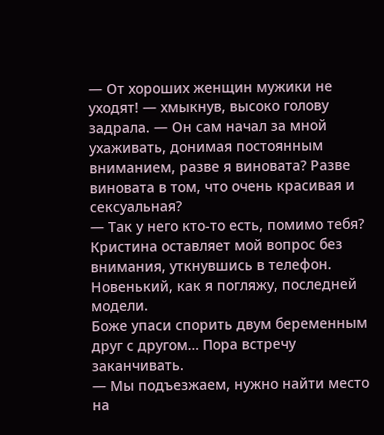— От хороших женщин мужики не уходят! — хмыкнув, высоко голову задрала. — Он сам начал за мной ухаживать, донимая постоянным вниманием, разве я виновата? Разве виновата в том, что очень красивая и сексуальная?
— Так у него кто-то есть, помимо тебя?
Кристина оставляет мой вопрос без внимания, уткнувшись в телефон.
Новенький, как я погляжу, последней модели.
Боже упаси спорить двум беременным друг с другом… Пора встречу заканчивать.
— Мы подъезжаем, нужно найти место на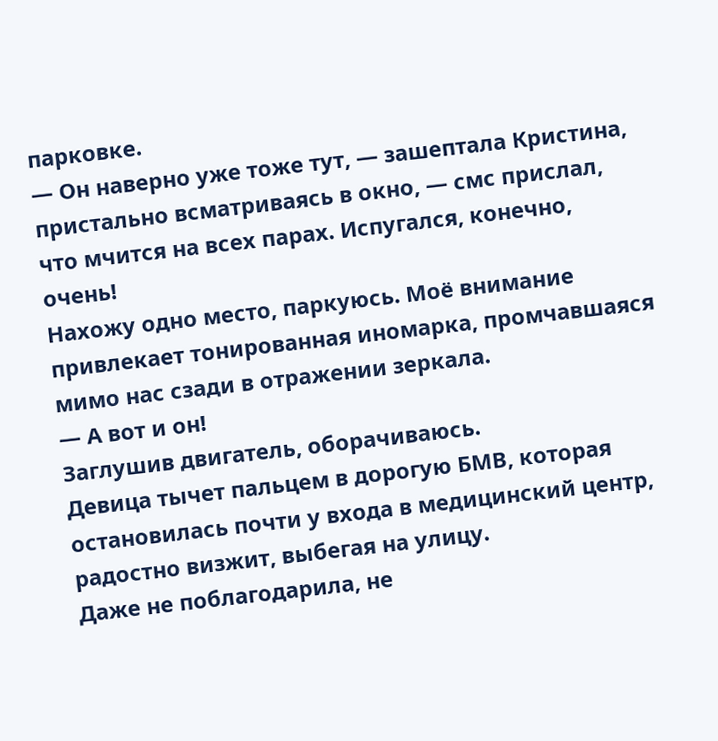парковке.
— Он наверно уже тоже тут, — зашептала Кристина, пристально всматриваясь в окно, — смс прислал, что мчится на всех парах. Испугался, конечно, очень!
Нахожу одно место, паркуюсь. Моё внимание привлекает тонированная иномарка, промчавшаяся мимо нас сзади в отражении зеркала.
— А вот и он!
Заглушив двигатель, оборачиваюсь.
Девица тычет пальцем в дорогую БМВ, которая остановилась почти у входа в медицинский центр, радостно визжит, выбегая на улицу.
Даже не поблагодарила, не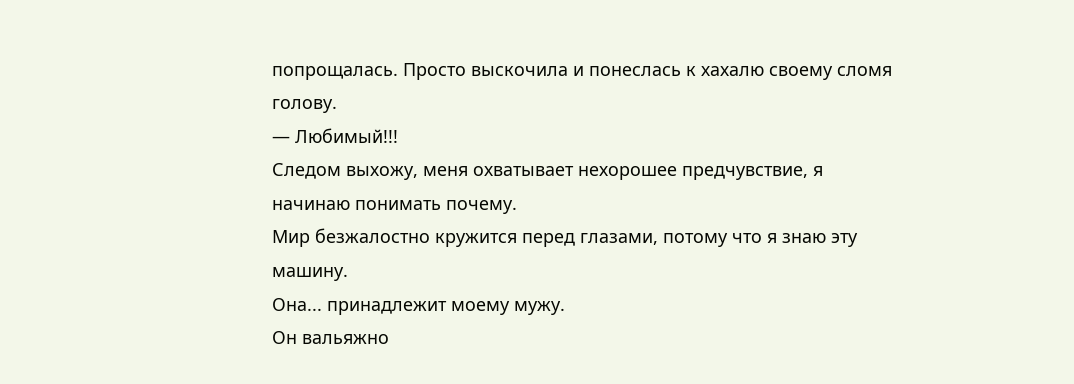попрощалась. Просто выскочила и понеслась к хахалю своему сломя голову.
— Любимый!!!
Следом выхожу, меня охватывает нехорошее предчувствие, я начинаю понимать почему.
Мир безжалостно кружится перед глазами, потому что я знаю эту машину.
Она... принадлежит моему мужу.
Он вальяжно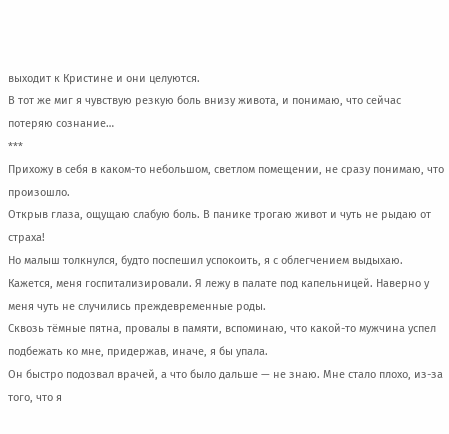выходит к Кристине и они целуются.
В тот же миг я чувствую резкую боль внизу живота, и понимаю, что сейчас потеряю сознание…
***
Прихожу в себя в каком-то небольшом, светлом помещении, не сразу понимаю, что произошло.
Открыв глаза, ощущаю слабую боль. В панике трогаю живот и чуть не рыдаю от страха!
Но малыш толкнулся, будто поспешил успокоить, я с облегчением выдыхаю.
Кажется, меня госпитализировали. Я лежу в палате под капельницей. Наверно у меня чуть не случились преждевременные роды.
Сквозь тёмные пятна, провалы в памяти, вспоминаю, что какой-то мужчина успел подбежать ко мне, придержав, иначе, я бы упала.
Он быстро подозвал врачей, а что было дальше — не знаю. Мне стало плохо, из-за того, что я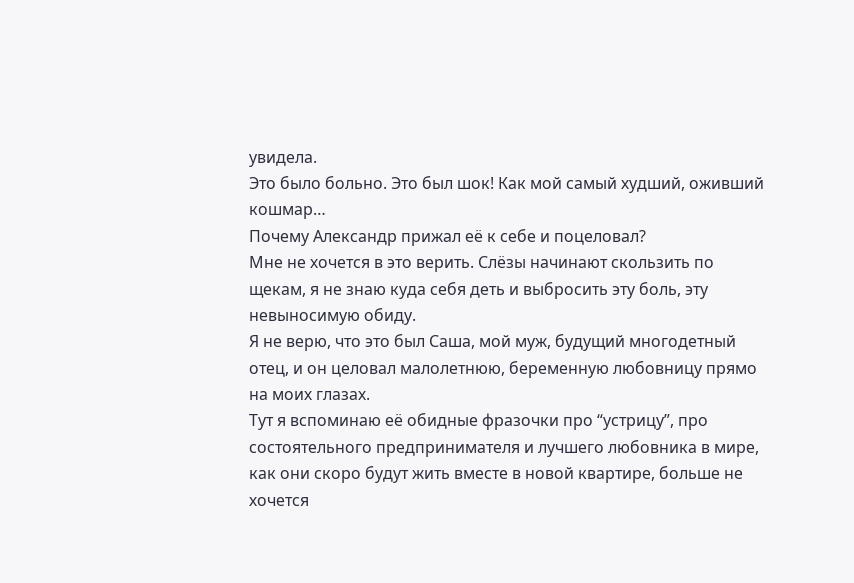увидела.
Это было больно. Это был шок! Как мой самый худший, оживший кошмар…
Почему Александр прижал её к себе и поцеловал?
Мне не хочется в это верить. Слёзы начинают скользить по щекам, я не знаю куда себя деть и выбросить эту боль, эту невыносимую обиду.
Я не верю, что это был Саша, мой муж, будущий многодетный отец, и он целовал малолетнюю, беременную любовницу прямо на моих глазах.
Тут я вспоминаю её обидные фразочки про “устрицу”, про состоятельного предпринимателя и лучшего любовника в мире, как они скоро будут жить вместе в новой квартире, больше не хочется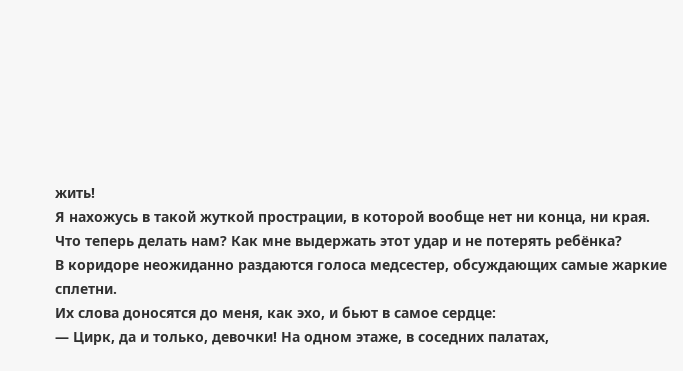жить!
Я нахожусь в такой жуткой прострации, в которой вообще нет ни конца, ни края.
Что теперь делать нам? Как мне выдержать этот удар и не потерять ребёнка?
В коридоре неожиданно раздаются голоса медсестер, обсуждающих самые жаркие сплетни.
Их слова доносятся до меня, как эхо, и бьют в самое сердце:
— Цирк, да и только, девочки! На одном этаже, в соседних палатах,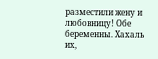разместили жену и любовницу! Обе беременны. Хахаль их,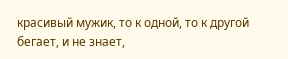красивый мужик, то к одной, то к другой бегает, и не знает,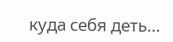куда себя деть…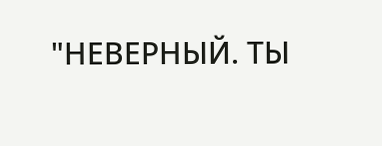"НЕВЕРНЫЙ. ТЫ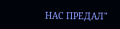НАС ПРЕДАЛ"